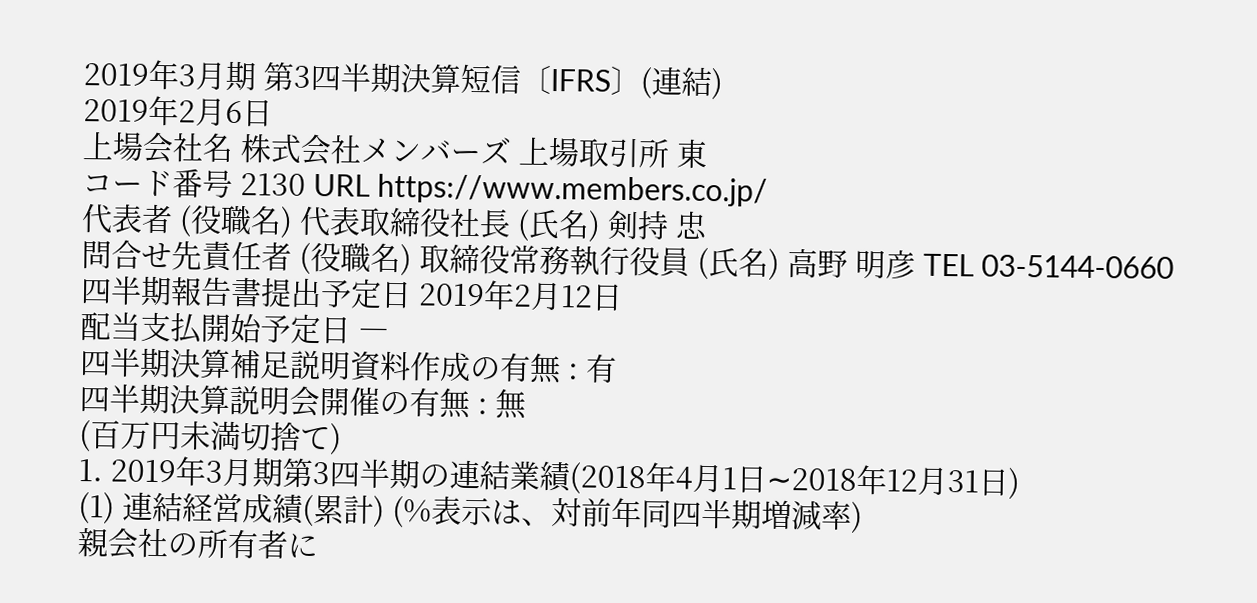2019年3月期 第3四半期決算短信〔IFRS〕(連結)
2019年2月6日
上場会社名 株式会社メンバーズ 上場取引所 東
コード番号 2130 URL https://www.members.co.jp/
代表者 (役職名) 代表取締役社長 (氏名) 剣持 忠
問合せ先責任者 (役職名) 取締役常務執行役員 (氏名) 高野 明彦 TEL 03-5144-0660
四半期報告書提出予定日 2019年2月12日
配当支払開始予定日 ―
四半期決算補足説明資料作成の有無 : 有
四半期決算説明会開催の有無 : 無
(百万円未満切捨て)
1. 2019年3月期第3四半期の連結業績(2018年4月1日∼2018年12月31日)
(1) 連結経営成績(累計) (%表示は、対前年同四半期増減率)
親会社の所有者に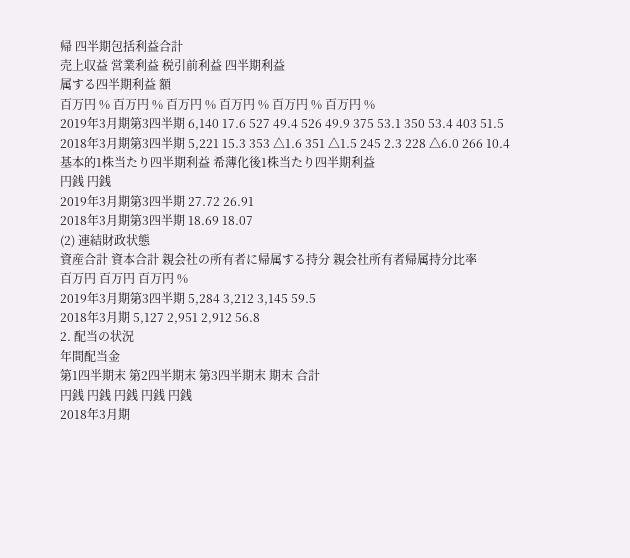帰 四半期包括利益合計
売上収益 営業利益 税引前利益 四半期利益
属する四半期利益 額
百万円 % 百万円 % 百万円 % 百万円 % 百万円 % 百万円 %
2019年3月期第3四半期 6,140 17.6 527 49.4 526 49.9 375 53.1 350 53.4 403 51.5
2018年3月期第3四半期 5,221 15.3 353 △1.6 351 △1.5 245 2.3 228 △6.0 266 10.4
基本的1株当たり四半期利益 希薄化後1株当たり四半期利益
円銭 円銭
2019年3月期第3四半期 27.72 26.91
2018年3月期第3四半期 18.69 18.07
(2) 連結財政状態
資産合計 資本合計 親会社の所有者に帰属する持分 親会社所有者帰属持分比率
百万円 百万円 百万円 %
2019年3月期第3四半期 5,284 3,212 3,145 59.5
2018年3月期 5,127 2,951 2,912 56.8
2. 配当の状況
年間配当金
第1四半期末 第2四半期末 第3四半期末 期末 合計
円銭 円銭 円銭 円銭 円銭
2018年3月期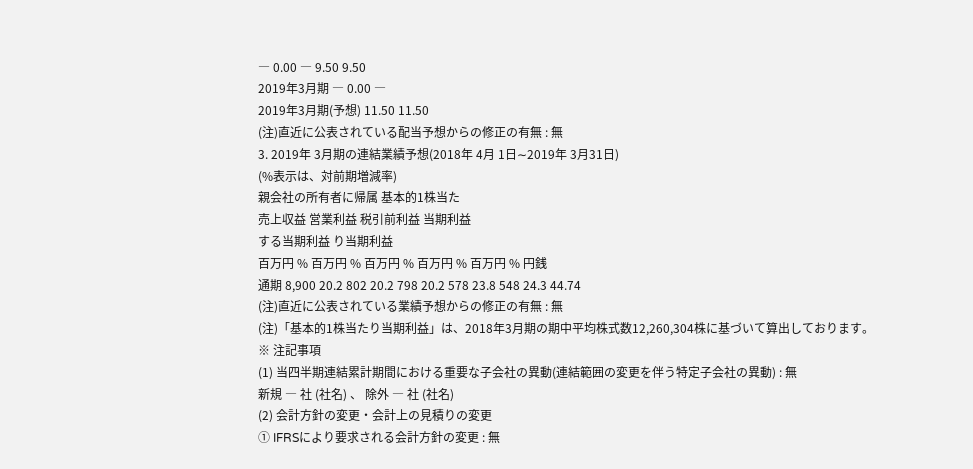― 0.00 ― 9.50 9.50
2019年3月期 ― 0.00 ―
2019年3月期(予想) 11.50 11.50
(注)直近に公表されている配当予想からの修正の有無 : 無
3. 2019年 3月期の連結業績予想(2018年 4月 1日∼2019年 3月31日)
(%表示は、対前期増減率)
親会社の所有者に帰属 基本的1株当た
売上収益 営業利益 税引前利益 当期利益
する当期利益 り当期利益
百万円 % 百万円 % 百万円 % 百万円 % 百万円 % 円銭
通期 8,900 20.2 802 20.2 798 20.2 578 23.8 548 24.3 44.74
(注)直近に公表されている業績予想からの修正の有無 : 無
(注)「基本的1株当たり当期利益」は、2018年3月期の期中平均株式数12,260,304株に基づいて算出しております。
※ 注記事項
(1) 当四半期連結累計期間における重要な子会社の異動(連結範囲の変更を伴う特定子会社の異動) : 無
新規 ― 社 (社名) 、 除外 ― 社 (社名)
(2) 会計方針の変更・会計上の見積りの変更
① IFRSにより要求される会計方針の変更 : 無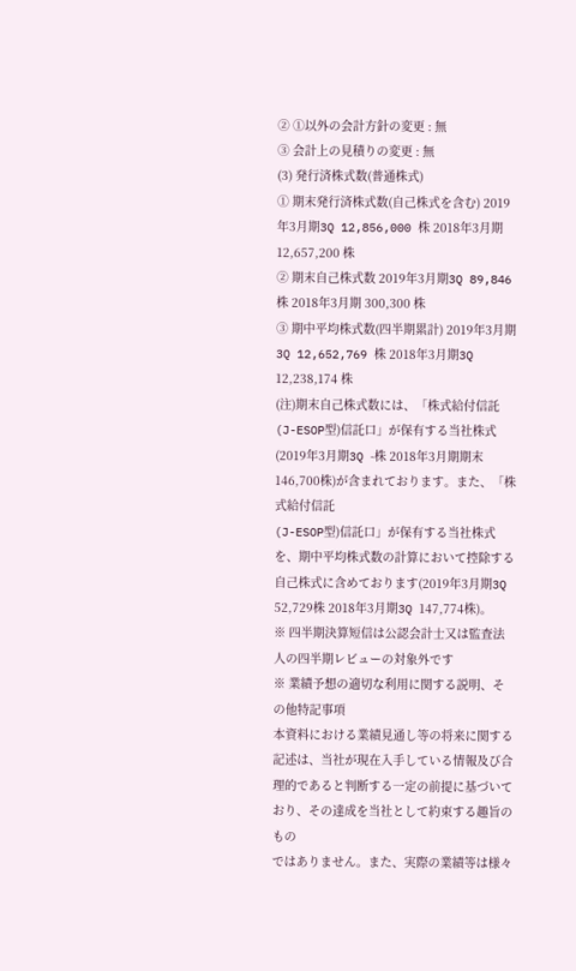② ①以外の会計方針の変更 : 無
③ 会計上の見積りの変更 : 無
(3) 発行済株式数(普通株式)
① 期末発行済株式数(自己株式を含む) 2019年3月期3Q 12,856,000 株 2018年3月期 12,657,200 株
② 期末自己株式数 2019年3月期3Q 89,846 株 2018年3月期 300,300 株
③ 期中平均株式数(四半期累計) 2019年3月期3Q 12,652,769 株 2018年3月期3Q 12,238,174 株
(注)期末自己株式数には、「株式給付信託(J-ESOP型)信託口」が保有する当社株式(2019年3月期3Q -株 2018年3月期期末 146,700株)が含まれております。また、「株式給付信託
(J-ESOP型)信託口」が保有する当社株式を、期中平均株式数の計算において控除する自己株式に含めております(2019年3月期3Q 52,729株 2018年3月期3Q 147,774株)。
※ 四半期決算短信は公認会計士又は監査法人の四半期レビューの対象外です
※ 業績予想の適切な利用に関する説明、その他特記事項
本資料における業績見通し等の将来に関する記述は、当社が現在入手している情報及び合理的であると判断する一定の前提に基づいており、その達成を当社として約束する趣旨のもの
ではありません。また、実際の業績等は様々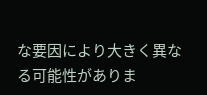な要因により大きく異なる可能性がありま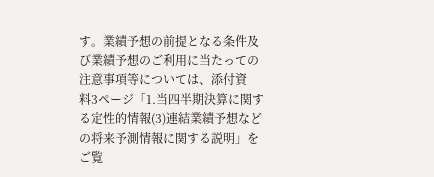す。業績予想の前提となる条件及び業績予想のご利用に当たっての注意事項等については、添付資
料3ページ「1.当四半期決算に関する定性的情報(3)連結業績予想などの将来予測情報に関する説明」をご覧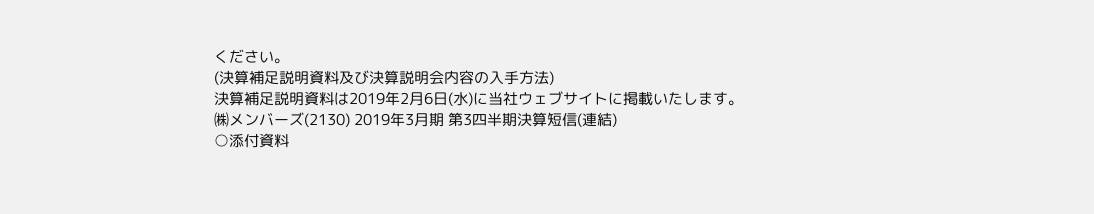ください。
(決算補足説明資料及び決算説明会内容の入手方法)
決算補足説明資料は2019年2月6日(水)に当社ウェブサイトに掲載いたします。
㈱メンバーズ(2130) 2019年3月期 第3四半期決算短信(連結)
○添付資料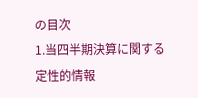の目次
1.当四半期決算に関する定性的情報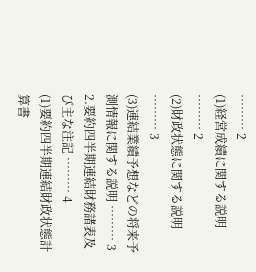……… 2
(1)経営成績に関する説明 ……… 2
(2)財政状態に関する説明 ……… 3
(3)連結業績予想などの将来予測情報に関する説明 ……… 3
2.要約四半期連結財務諸表及び主な注記 ……… 4
(1)要約四半期連結財政状態計算書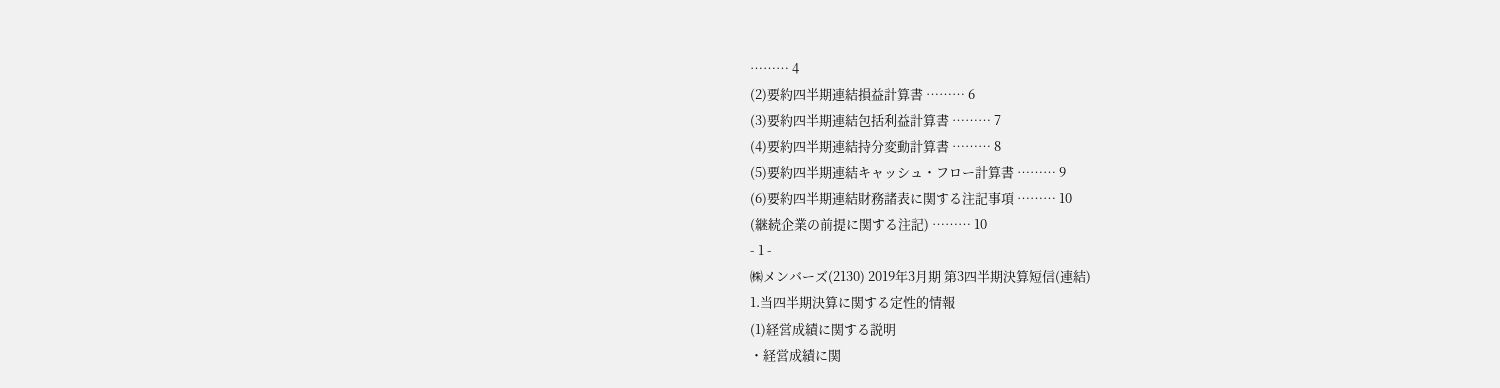……… 4
(2)要約四半期連結損益計算書 ……… 6
(3)要約四半期連結包括利益計算書 ……… 7
(4)要約四半期連結持分変動計算書 ……… 8
(5)要約四半期連結キャッシュ・フロー計算書 ……… 9
(6)要約四半期連結財務諸表に関する注記事項 ……… 10
(継続企業の前提に関する注記) ……… 10
- 1 -
㈱メンバーズ(2130) 2019年3月期 第3四半期決算短信(連結)
1.当四半期決算に関する定性的情報
(1)経営成績に関する説明
・経営成績に関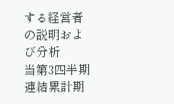する経営者の説明および分析
当第3四半期連結累計期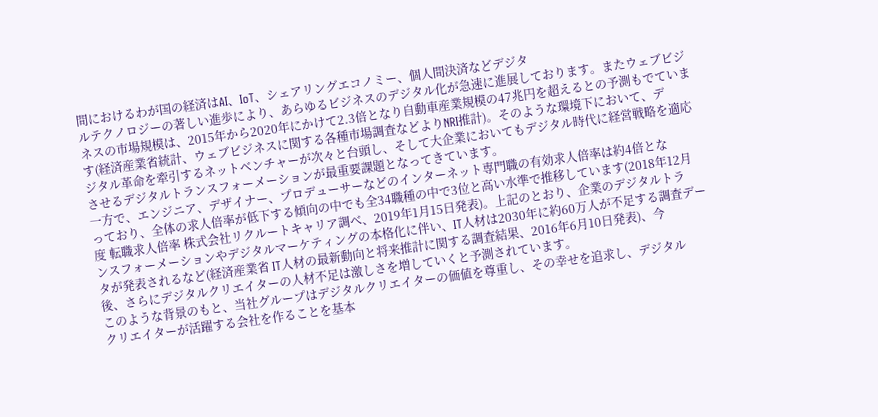間におけるわが国の経済はAI、IoT、シェアリングエコノミー、個人間決済などデジタ
ルテクノロジーの著しい進歩により、あらゆるビジネスのデジタル化が急速に進展しております。またウェブビジ
ネスの市場規模は、2015年から2020年にかけて2.3倍となり自動車産業規模の47兆円を超えるとの予測もでていま
す(経済産業省統計、ウェブビジネスに関する各種市場調査などよりNRI推計)。そのような環境下において、デ
ジタル革命を牽引するネットベンチャーが次々と台頭し、そして大企業においてもデジタル時代に経営戦略を適応
させるデジタルトランスフォーメーションが最重要課題となってきています。
一方で、エンジニア、デザイナー、プロデューサーなどのインターネット専門職の有効求人倍率は約4倍とな
っており、全体の求人倍率が低下する傾向の中でも全34職種の中で3位と高い水準で推移しています(2018年12月
度 転職求人倍率 株式会社リクルートキャリア調べ、2019年1月15日発表)。上記のとおり、企業のデジタルトラ
ンスフォーメーションやデジタルマーケティングの本格化に伴い、IT人材は2030年に約60万人が不足する調査デー
タが発表されるなど(経済産業省 IT人材の最新動向と将来推計に関する調査結果、2016年6月10日発表)、今
後、さらにデジタルクリエイターの人材不足は激しさを増していくと予測されています。
このような背景のもと、当社グループはデジタルクリエイターの価値を尊重し、その幸せを追求し、デジタル
クリエイターが活躍する会社を作ることを基本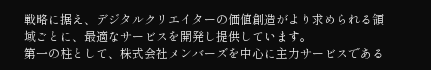戦略に据え、デジタルクリエイターの価値創造がより求められる領
域ごとに、最適なサービスを開発し提供しています。
第一の柱として、株式会社メンバーズを中心に主力サービスである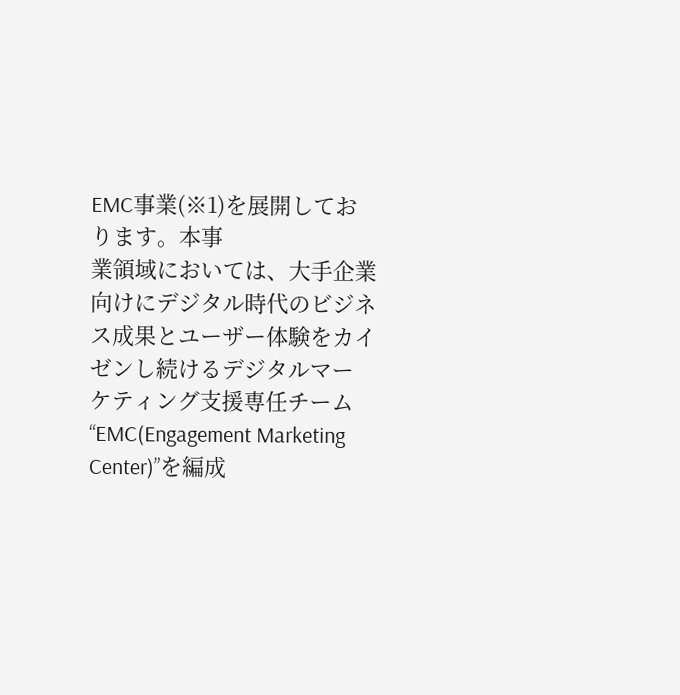EMC事業(※1)を展開しております。本事
業領域においては、大手企業向けにデジタル時代のビジネス成果とユーザー体験をカイゼンし続けるデジタルマー
ケティング支援専任チーム“EMC(Engagement Marketing Center)”を編成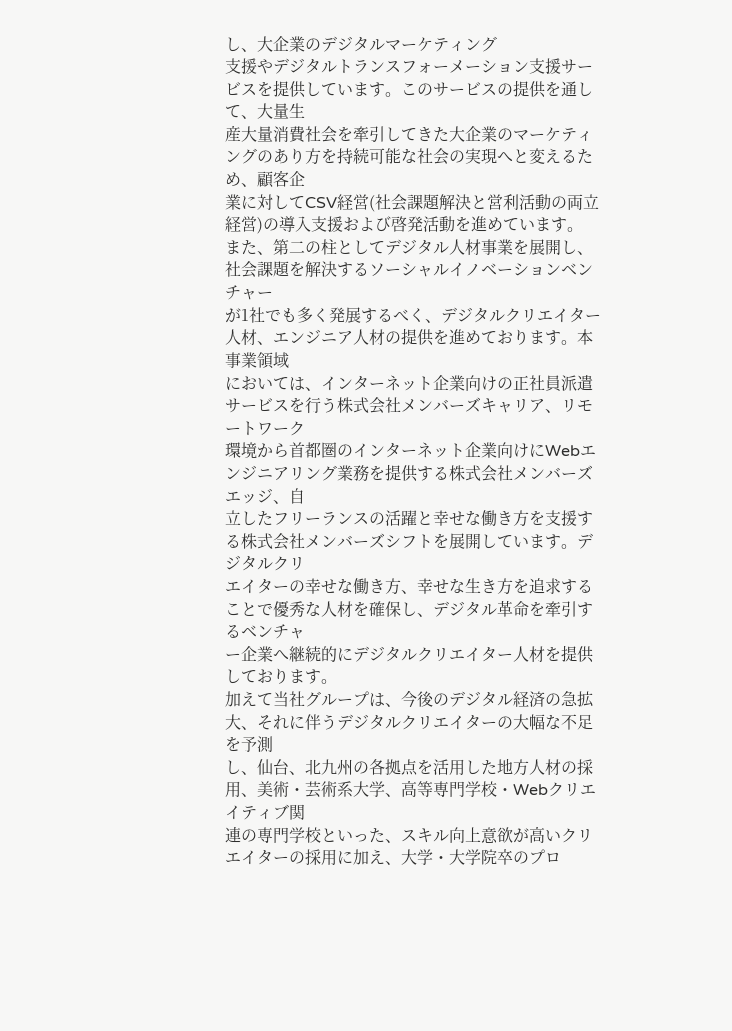し、大企業のデジタルマーケティング
支援やデジタルトランスフォーメーション支援サービスを提供しています。このサービスの提供を通して、大量生
産大量消費社会を牽引してきた大企業のマーケティングのあり方を持続可能な社会の実現へと変えるため、顧客企
業に対してCSV経営(社会課題解決と営利活動の両立経営)の導入支援および啓発活動を進めています。
また、第二の柱としてデジタル人材事業を展開し、社会課題を解決するソーシャルイノベーションベンチャー
が1社でも多く発展するべく、デジタルクリエイター人材、エンジニア人材の提供を進めております。本事業領域
においては、インターネット企業向けの正社員派遣サービスを行う株式会社メンバーズキャリア、リモートワーク
環境から首都圏のインターネット企業向けにWebエンジニアリング業務を提供する株式会社メンバーズエッジ、自
立したフリーランスの活躍と幸せな働き方を支援する株式会社メンバーズシフトを展開しています。デジタルクリ
エイターの幸せな働き方、幸せな生き方を追求することで優秀な人材を確保し、デジタル革命を牽引するベンチャ
ー企業へ継続的にデジタルクリエイター人材を提供しております。
加えて当社グループは、今後のデジタル経済の急拡大、それに伴うデジタルクリエイターの大幅な不足を予測
し、仙台、北九州の各拠点を活用した地方人材の採用、美術・芸術系大学、高等専門学校・Webクリエイティブ関
連の専門学校といった、スキル向上意欲が高いクリエイターの採用に加え、大学・大学院卒のプロ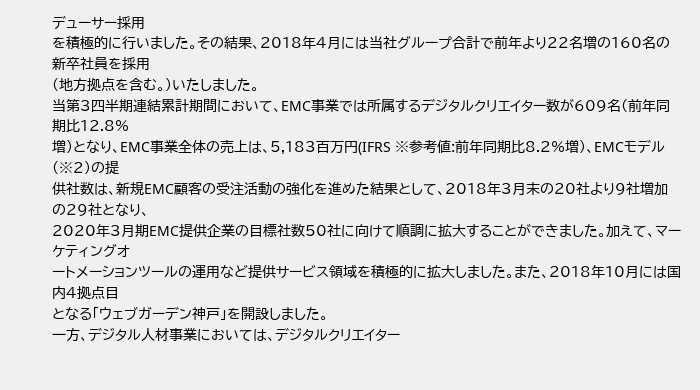デューサー採用
を積極的に行いました。その結果、2018年4月には当社グループ合計で前年より22名増の160名の新卒社員を採用
(地方拠点を含む。)いたしました。
当第3四半期連結累計期間において、EMC事業では所属するデジタルクリエイター数が609名(前年同期比12.8%
増)となり、EMC事業全体の売上は、5,183百万円(IFRS ※参考値:前年同期比8.2%増)、EMCモデル(※2)の提
供社数は、新規EMC顧客の受注活動の強化を進めた結果として、2018年3月末の20社より9社増加の29社となり、
2020年3月期EMC提供企業の目標社数50社に向けて順調に拡大することができました。加えて、マーケティングオ
ートメーションツールの運用など提供サービス領域を積極的に拡大しました。また、2018年10月には国内4拠点目
となる「ウェブガーデン神戸」を開設しました。
一方、デジタル人材事業においては、デジタルクリエイター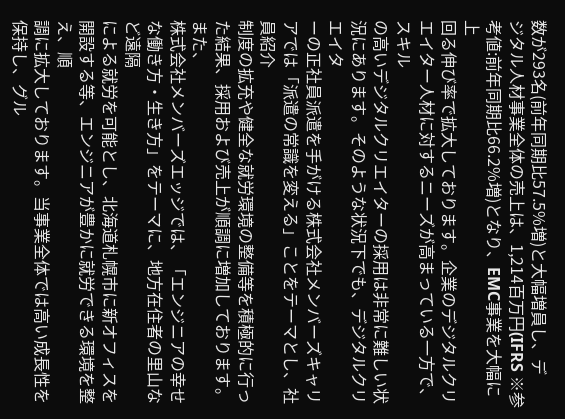数が293名(前年同期比57.5%増)と大幅増員し、デ
ジタル人材事業全体の売上は、1,214百万円(IFRS ※参考値:前年同期比66.2%増)となり、EMC事業を大幅に上
回る伸び率で拡大しております。企業のデジタルクリエイター人材に対するニーズが高まっている一方で、スキル
の高いデジタルクリエイターの採用は非常に難しい状況にあります。そのような状況下でも、デジタルクリエイタ
ーの正社員派遣を手がける株式会社メンバーズキャリアでは「派遣の常識を変える」ことをテーマとし、社員紹介
制度の拡充や健全な就労環境の整備等を積極的に行った結果、採用および売上が順調に増加しております。また、
株式会社メンバーズエッジでは、「エンジニアの幸せな働き方・生き方」をテーマに、地方在住者の里山など遠隔
による就労を可能とし、北海道札幌市に新オフィスを開設する等、エンジニアが豊かに就労できる環境を整え、順
調に拡大しております。当事業全体では高い成長性を保持し、グル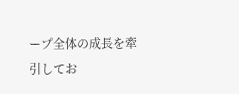ープ全体の成長を牽引してお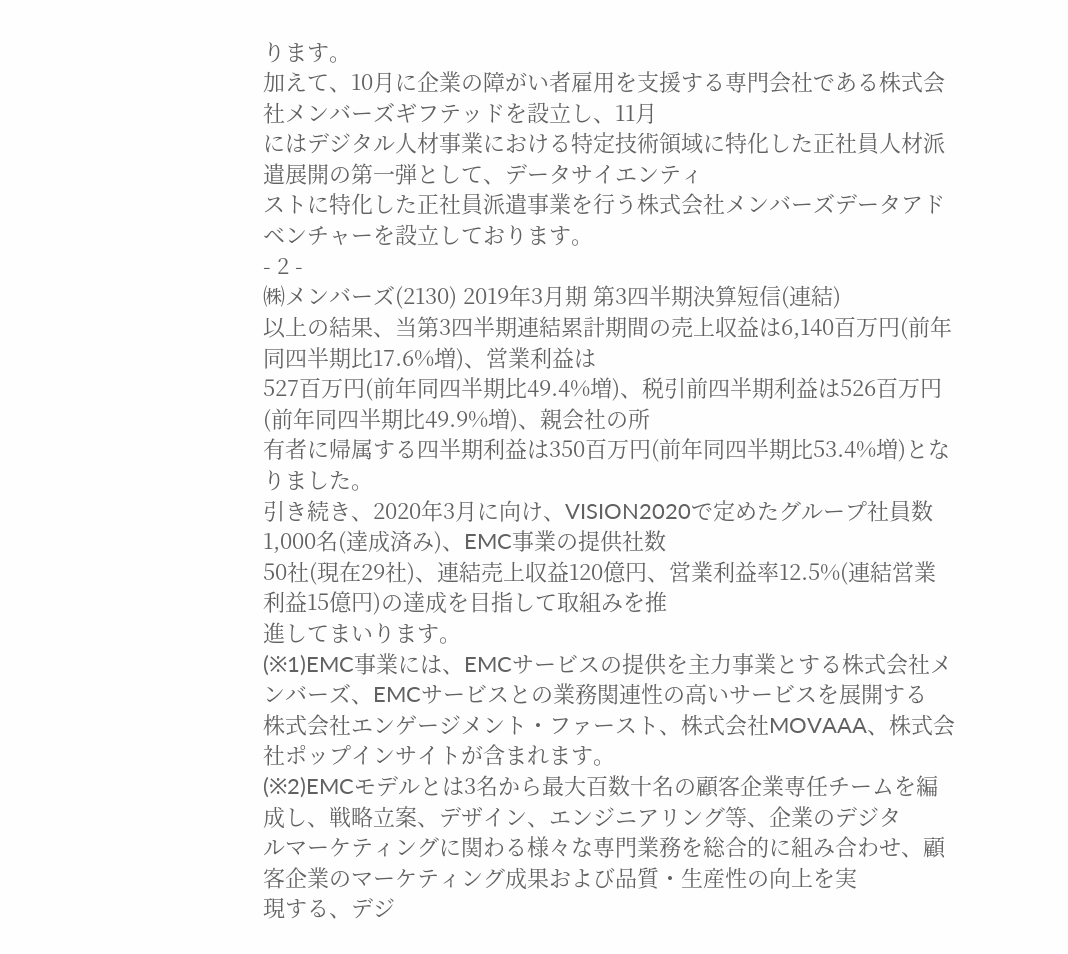ります。
加えて、10月に企業の障がい者雇用を支援する専門会社である株式会社メンバーズギフテッドを設立し、11月
にはデジタル人材事業における特定技術領域に特化した正社員人材派遣展開の第一弾として、データサイエンティ
ストに特化した正社員派遣事業を行う株式会社メンバーズデータアドベンチャーを設立しております。
- 2 -
㈱メンバーズ(2130) 2019年3月期 第3四半期決算短信(連結)
以上の結果、当第3四半期連結累計期間の売上収益は6,140百万円(前年同四半期比17.6%増)、営業利益は
527百万円(前年同四半期比49.4%増)、税引前四半期利益は526百万円(前年同四半期比49.9%増)、親会社の所
有者に帰属する四半期利益は350百万円(前年同四半期比53.4%増)となりました。
引き続き、2020年3月に向け、VISION2020で定めたグループ社員数1,000名(達成済み)、EMC事業の提供社数
50社(現在29社)、連結売上収益120億円、営業利益率12.5%(連結営業利益15億円)の達成を目指して取組みを推
進してまいります。
(※1)EMC事業には、EMCサービスの提供を主力事業とする株式会社メンバーズ、EMCサービスとの業務関連性の高いサービスを展開する
株式会社エンゲージメント・ファースト、株式会社MOVAAA、株式会社ポップインサイトが含まれます。
(※2)EMCモデルとは3名から最大百数十名の顧客企業専任チームを編成し、戦略立案、デザイン、エンジニアリング等、企業のデジタ
ルマーケティングに関わる様々な専門業務を総合的に組み合わせ、顧客企業のマーケティング成果および品質・生産性の向上を実
現する、デジ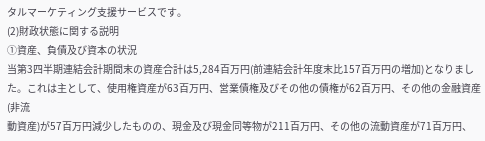タルマーケティング支援サービスです。
(2)財政状態に関する説明
①資産、負債及び資本の状況
当第3四半期連結会計期間末の資産合計は5,284百万円(前連結会計年度末比157百万円の増加)となりまし
た。これは主として、使用権資産が63百万円、営業債権及びその他の債権が62百万円、その他の金融資産(非流
動資産)が57百万円減少したものの、現金及び現金同等物が211百万円、その他の流動資産が71百万円、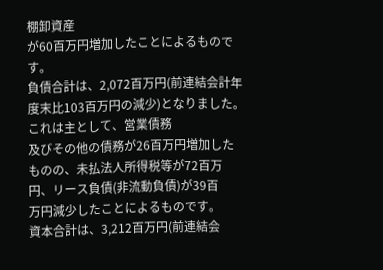棚卸資産
が60百万円増加したことによるものです。
負債合計は、2,072百万円(前連結会計年度末比103百万円の減少)となりました。これは主として、営業債務
及びその他の債務が26百万円増加したものの、未払法人所得税等が72百万円、リース負債(非流動負債)が39百
万円減少したことによるものです。
資本合計は、3,212百万円(前連結会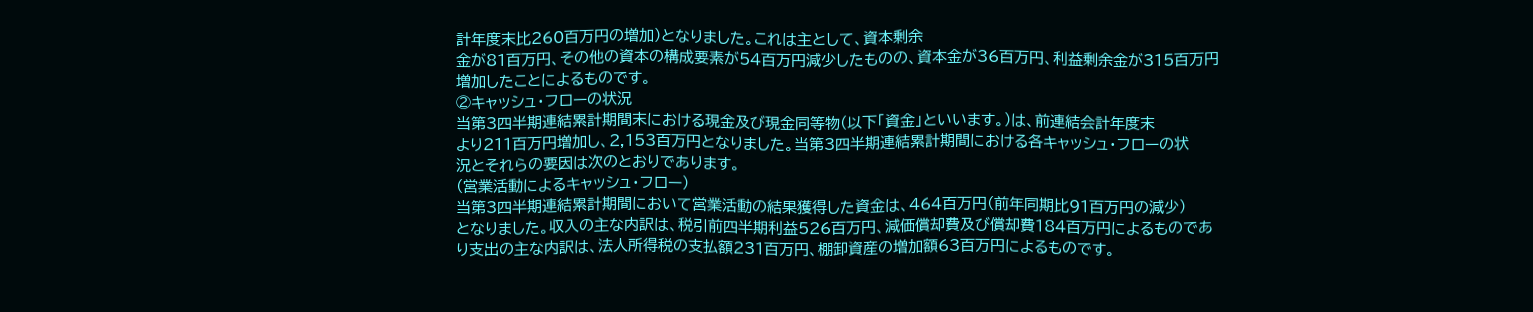計年度末比260百万円の増加)となりました。これは主として、資本剰余
金が81百万円、その他の資本の構成要素が54百万円減少したものの、資本金が36百万円、利益剰余金が315百万円
増加したことによるものです。
②キャッシュ・フローの状況
当第3四半期連結累計期間末における現金及び現金同等物(以下「資金」といいます。)は、前連結会計年度末
より211百万円増加し、2,153百万円となりました。当第3四半期連結累計期間における各キャッシュ・フローの状
況とそれらの要因は次のとおりであります。
(営業活動によるキャッシュ・フロー)
当第3四半期連結累計期間において営業活動の結果獲得した資金は、464百万円(前年同期比91百万円の減少)
となりました。収入の主な内訳は、税引前四半期利益526百万円、減価償却費及び償却費184百万円によるものであ
り支出の主な内訳は、法人所得税の支払額231百万円、棚卸資産の増加額63百万円によるものです。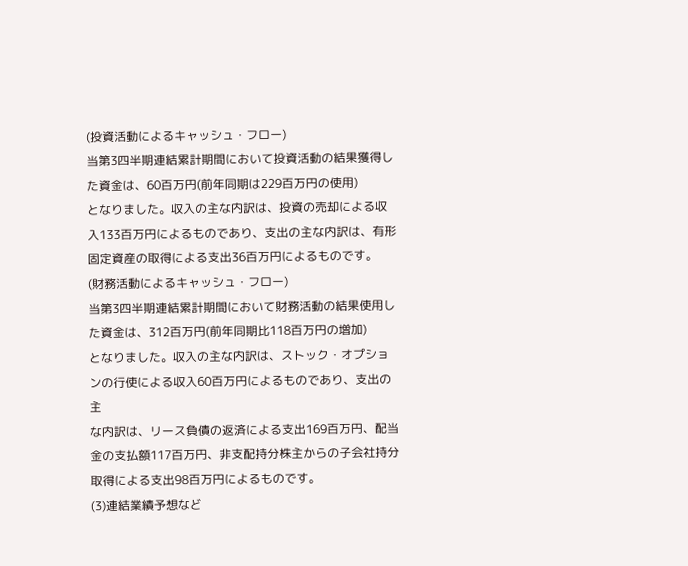(投資活動によるキャッシュ・フロー)
当第3四半期連結累計期間において投資活動の結果獲得した資金は、60百万円(前年同期は229百万円の使用)
となりました。収入の主な内訳は、投資の売却による収入133百万円によるものであり、支出の主な内訳は、有形
固定資産の取得による支出36百万円によるものです。
(財務活動によるキャッシュ・フロー)
当第3四半期連結累計期間において財務活動の結果使用した資金は、312百万円(前年同期比118百万円の増加)
となりました。収入の主な内訳は、ストック・オプションの行使による収入60百万円によるものであり、支出の主
な内訳は、リース負債の返済による支出169百万円、配当金の支払額117百万円、非支配持分株主からの子会社持分
取得による支出98百万円によるものです。
(3)連結業績予想など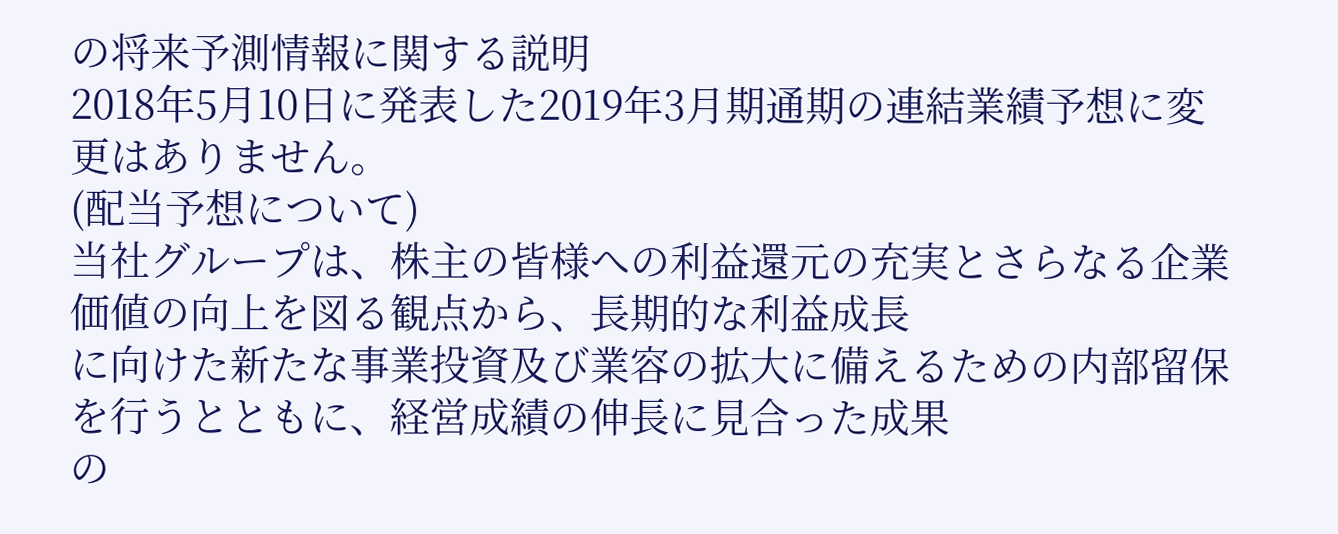の将来予測情報に関する説明
2018年5月10日に発表した2019年3月期通期の連結業績予想に変更はありません。
(配当予想について)
当社グループは、株主の皆様への利益還元の充実とさらなる企業価値の向上を図る観点から、長期的な利益成長
に向けた新たな事業投資及び業容の拡大に備えるための内部留保を行うとともに、経営成績の伸長に見合った成果
の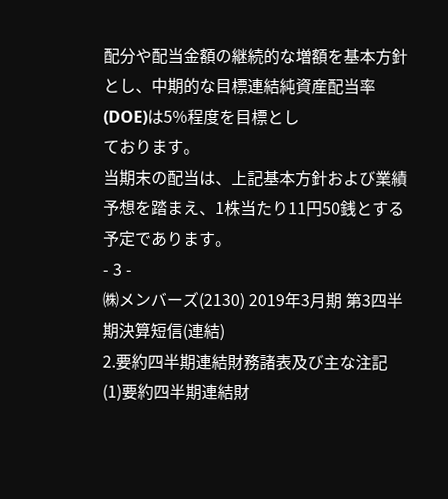配分や配当金額の継続的な増額を基本方針とし、中期的な目標連結純資産配当率(DOE)は5%程度を目標とし
ております。
当期末の配当は、上記基本方針および業績予想を踏まえ、1株当たり11円50銭とする予定であります。
- 3 -
㈱メンバーズ(2130) 2019年3月期 第3四半期決算短信(連結)
2.要約四半期連結財務諸表及び主な注記
(1)要約四半期連結財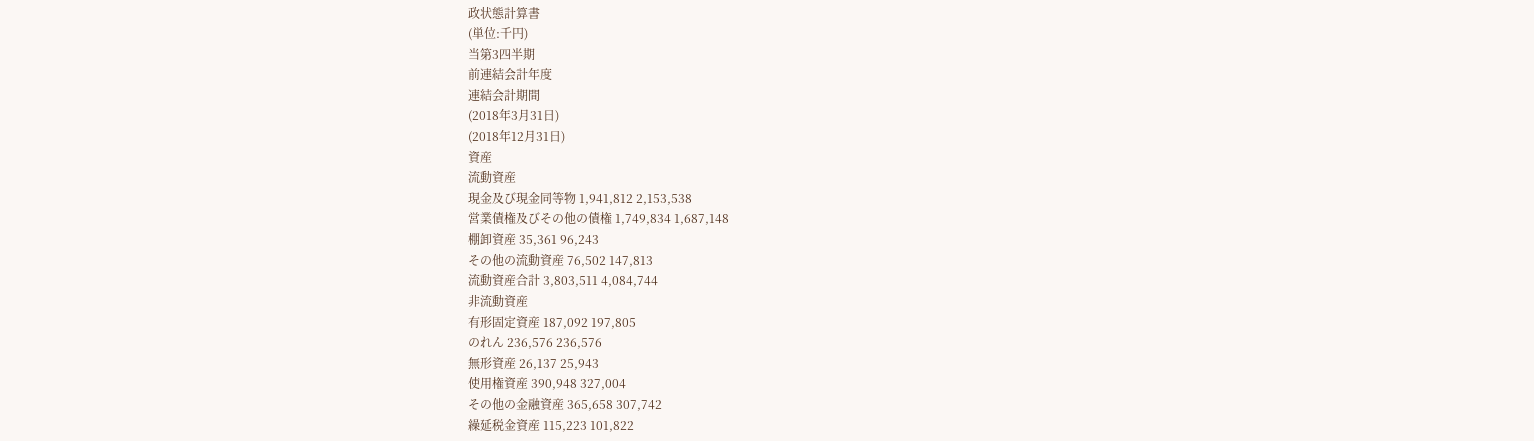政状態計算書
(単位:千円)
当第3四半期
前連結会計年度
連結会計期間
(2018年3月31日)
(2018年12月31日)
資産
流動資産
現金及び現金同等物 1,941,812 2,153,538
営業債権及びその他の債権 1,749,834 1,687,148
棚卸資産 35,361 96,243
その他の流動資産 76,502 147,813
流動資産合計 3,803,511 4,084,744
非流動資産
有形固定資産 187,092 197,805
のれん 236,576 236,576
無形資産 26,137 25,943
使用権資産 390,948 327,004
その他の金融資産 365,658 307,742
繰延税金資産 115,223 101,822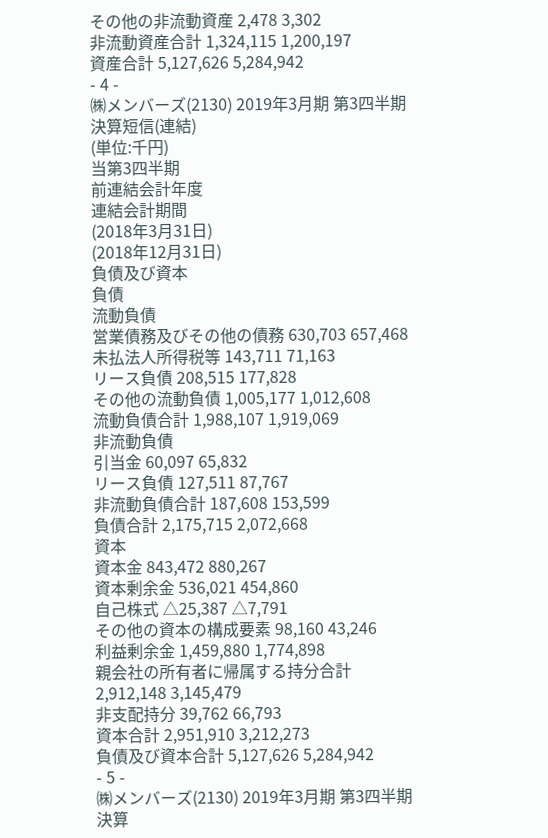その他の非流動資産 2,478 3,302
非流動資産合計 1,324,115 1,200,197
資産合計 5,127,626 5,284,942
- 4 -
㈱メンバーズ(2130) 2019年3月期 第3四半期決算短信(連結)
(単位:千円)
当第3四半期
前連結会計年度
連結会計期間
(2018年3月31日)
(2018年12月31日)
負債及び資本
負債
流動負債
営業債務及びその他の債務 630,703 657,468
未払法人所得税等 143,711 71,163
リース負債 208,515 177,828
その他の流動負債 1,005,177 1,012,608
流動負債合計 1,988,107 1,919,069
非流動負債
引当金 60,097 65,832
リース負債 127,511 87,767
非流動負債合計 187,608 153,599
負債合計 2,175,715 2,072,668
資本
資本金 843,472 880,267
資本剰余金 536,021 454,860
自己株式 △25,387 △7,791
その他の資本の構成要素 98,160 43,246
利益剰余金 1,459,880 1,774,898
親会社の所有者に帰属する持分合計 2,912,148 3,145,479
非支配持分 39,762 66,793
資本合計 2,951,910 3,212,273
負債及び資本合計 5,127,626 5,284,942
- 5 -
㈱メンバーズ(2130) 2019年3月期 第3四半期決算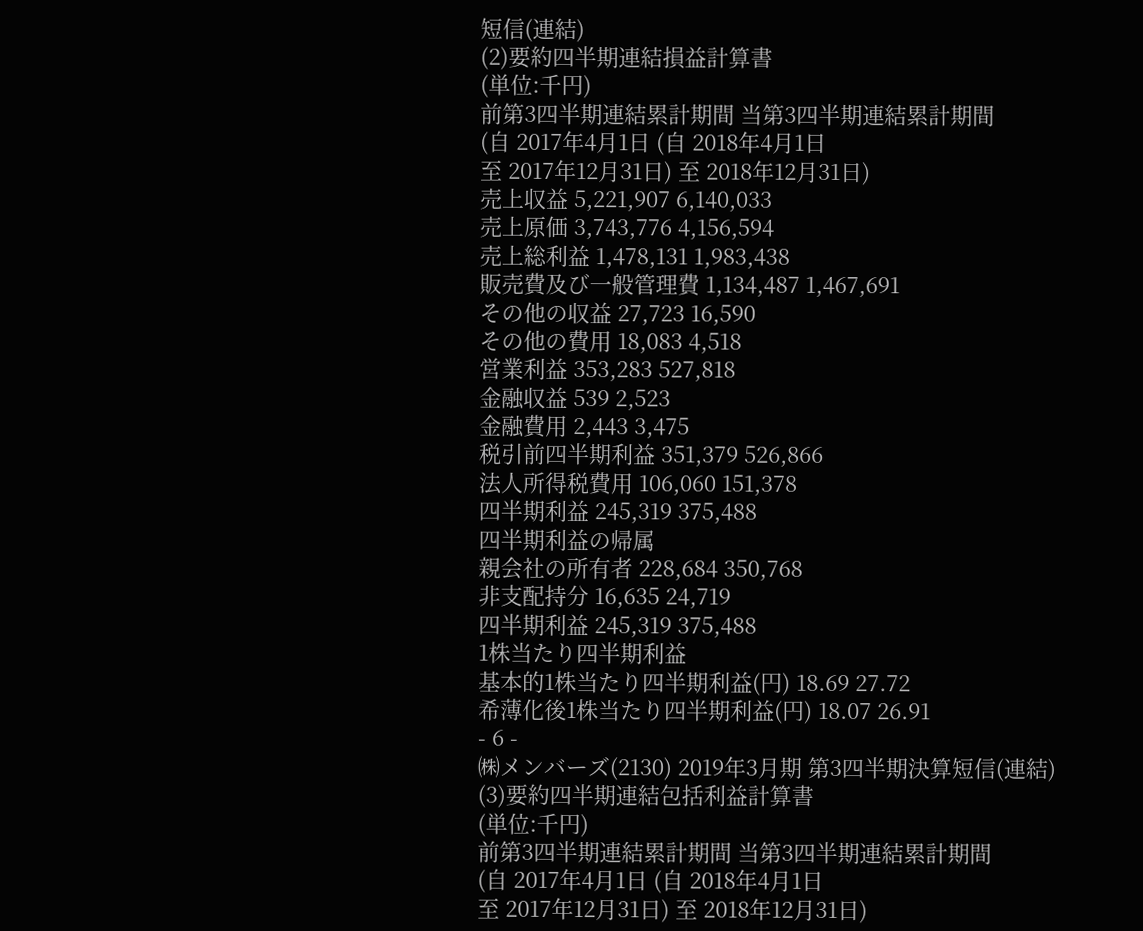短信(連結)
(2)要約四半期連結損益計算書
(単位:千円)
前第3四半期連結累計期間 当第3四半期連結累計期間
(自 2017年4月1日 (自 2018年4月1日
至 2017年12月31日) 至 2018年12月31日)
売上収益 5,221,907 6,140,033
売上原価 3,743,776 4,156,594
売上総利益 1,478,131 1,983,438
販売費及び一般管理費 1,134,487 1,467,691
その他の収益 27,723 16,590
その他の費用 18,083 4,518
営業利益 353,283 527,818
金融収益 539 2,523
金融費用 2,443 3,475
税引前四半期利益 351,379 526,866
法人所得税費用 106,060 151,378
四半期利益 245,319 375,488
四半期利益の帰属
親会社の所有者 228,684 350,768
非支配持分 16,635 24,719
四半期利益 245,319 375,488
1株当たり四半期利益
基本的1株当たり四半期利益(円) 18.69 27.72
希薄化後1株当たり四半期利益(円) 18.07 26.91
- 6 -
㈱メンバーズ(2130) 2019年3月期 第3四半期決算短信(連結)
(3)要約四半期連結包括利益計算書
(単位:千円)
前第3四半期連結累計期間 当第3四半期連結累計期間
(自 2017年4月1日 (自 2018年4月1日
至 2017年12月31日) 至 2018年12月31日)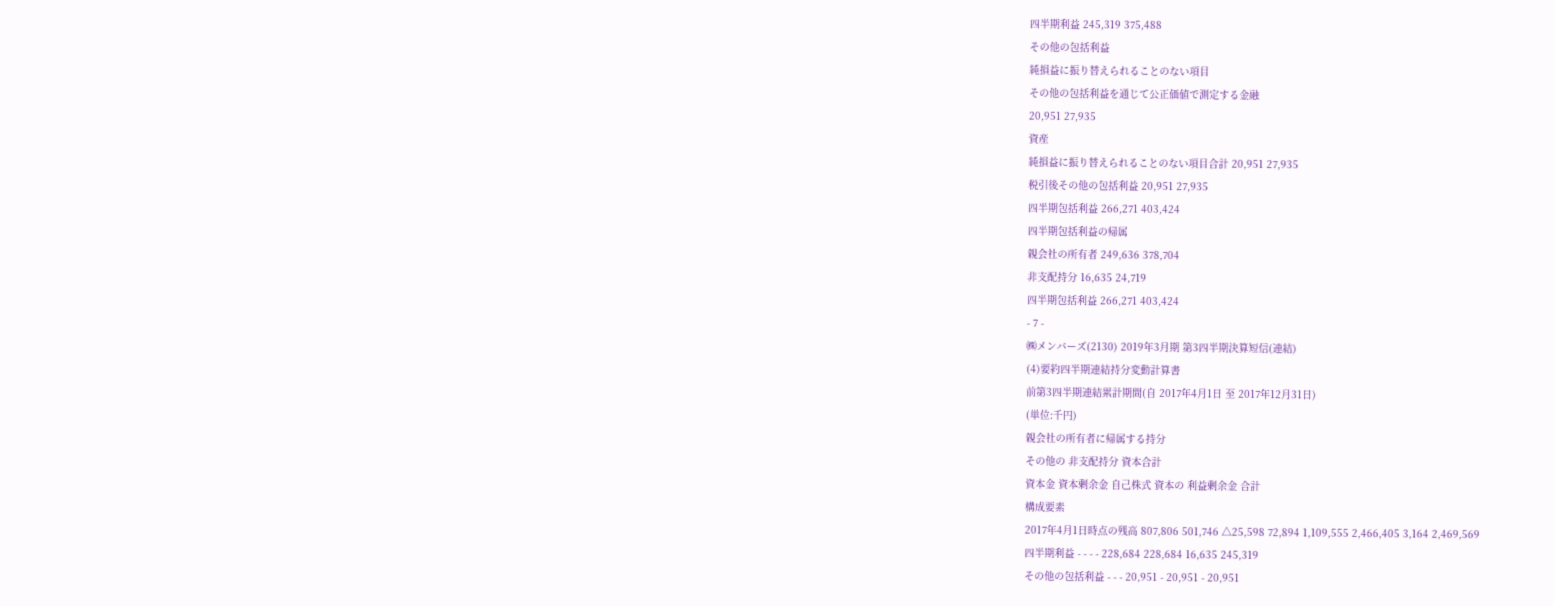四半期利益 245,319 375,488
その他の包括利益
純損益に振り替えられることのない項目
その他の包括利益を通じて公正価値で測定する金融
20,951 27,935
資産
純損益に振り替えられることのない項目合計 20,951 27,935
税引後その他の包括利益 20,951 27,935
四半期包括利益 266,271 403,424
四半期包括利益の帰属
親会社の所有者 249,636 378,704
非支配持分 16,635 24,719
四半期包括利益 266,271 403,424
- 7 -
㈱メンバーズ(2130) 2019年3月期 第3四半期決算短信(連結)
(4)要約四半期連結持分変動計算書
前第3四半期連結累計期間(自 2017年4月1日 至 2017年12月31日)
(単位:千円)
親会社の所有者に帰属する持分
その他の 非支配持分 資本合計
資本金 資本剰余金 自己株式 資本の 利益剰余金 合計
構成要素
2017年4月1日時点の残高 807,806 501,746 △25,598 72,894 1,109,555 2,466,405 3,164 2,469,569
四半期利益 - - - - 228,684 228,684 16,635 245,319
その他の包括利益 - - - 20,951 - 20,951 - 20,951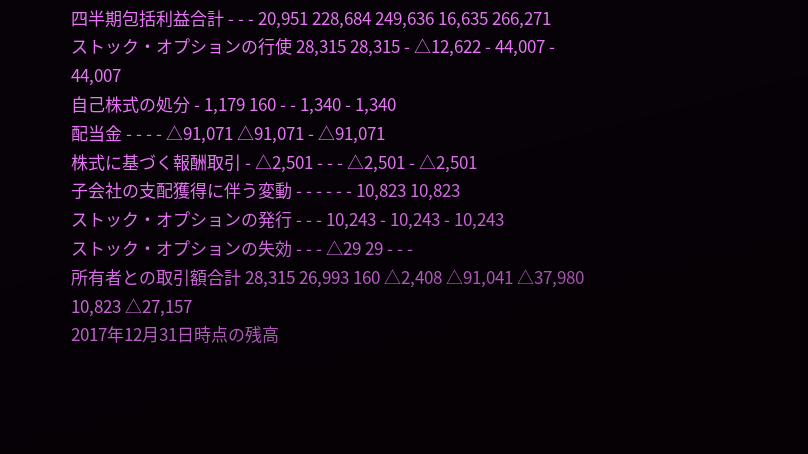四半期包括利益合計 - - - 20,951 228,684 249,636 16,635 266,271
ストック・オプションの行使 28,315 28,315 - △12,622 - 44,007 - 44,007
自己株式の処分 - 1,179 160 - - 1,340 - 1,340
配当金 - - - - △91,071 △91,071 - △91,071
株式に基づく報酬取引 - △2,501 - - - △2,501 - △2,501
子会社の支配獲得に伴う変動 - - - - - - 10,823 10,823
ストック・オプションの発行 - - - 10,243 - 10,243 - 10,243
ストック・オプションの失効 - - - △29 29 - - -
所有者との取引額合計 28,315 26,993 160 △2,408 △91,041 △37,980 10,823 △27,157
2017年12月31日時点の残高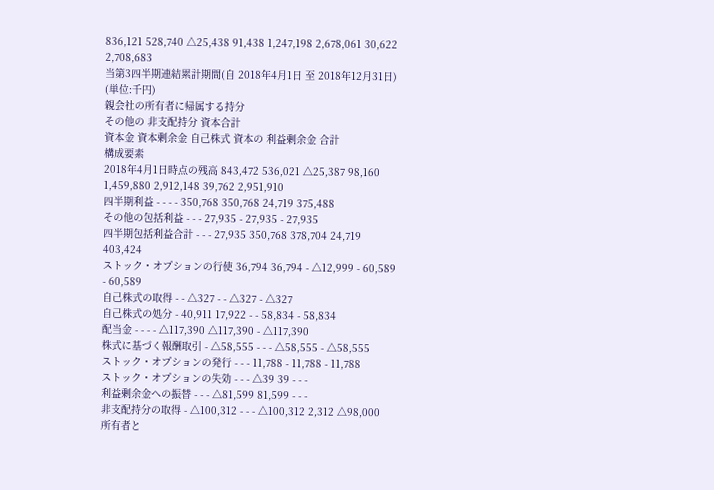836,121 528,740 △25,438 91,438 1,247,198 2,678,061 30,622 2,708,683
当第3四半期連結累計期間(自 2018年4月1日 至 2018年12月31日)
(単位:千円)
親会社の所有者に帰属する持分
その他の 非支配持分 資本合計
資本金 資本剰余金 自己株式 資本の 利益剰余金 合計
構成要素
2018年4月1日時点の残高 843,472 536,021 △25,387 98,160 1,459,880 2,912,148 39,762 2,951,910
四半期利益 - - - - 350,768 350,768 24,719 375,488
その他の包括利益 - - - 27,935 - 27,935 - 27,935
四半期包括利益合計 - - - 27,935 350,768 378,704 24,719 403,424
ストック・オプションの行使 36,794 36,794 - △12,999 - 60,589 - 60,589
自己株式の取得 - - △327 - - △327 - △327
自己株式の処分 - 40,911 17,922 - - 58,834 - 58,834
配当金 - - - - △117,390 △117,390 - △117,390
株式に基づく報酬取引 - △58,555 - - - △58,555 - △58,555
ストック・オプションの発行 - - - 11,788 - 11,788 - 11,788
ストック・オプションの失効 - - - △39 39 - - -
利益剰余金への振替 - - - △81,599 81,599 - - -
非支配持分の取得 - △100,312 - - - △100,312 2,312 △98,000
所有者と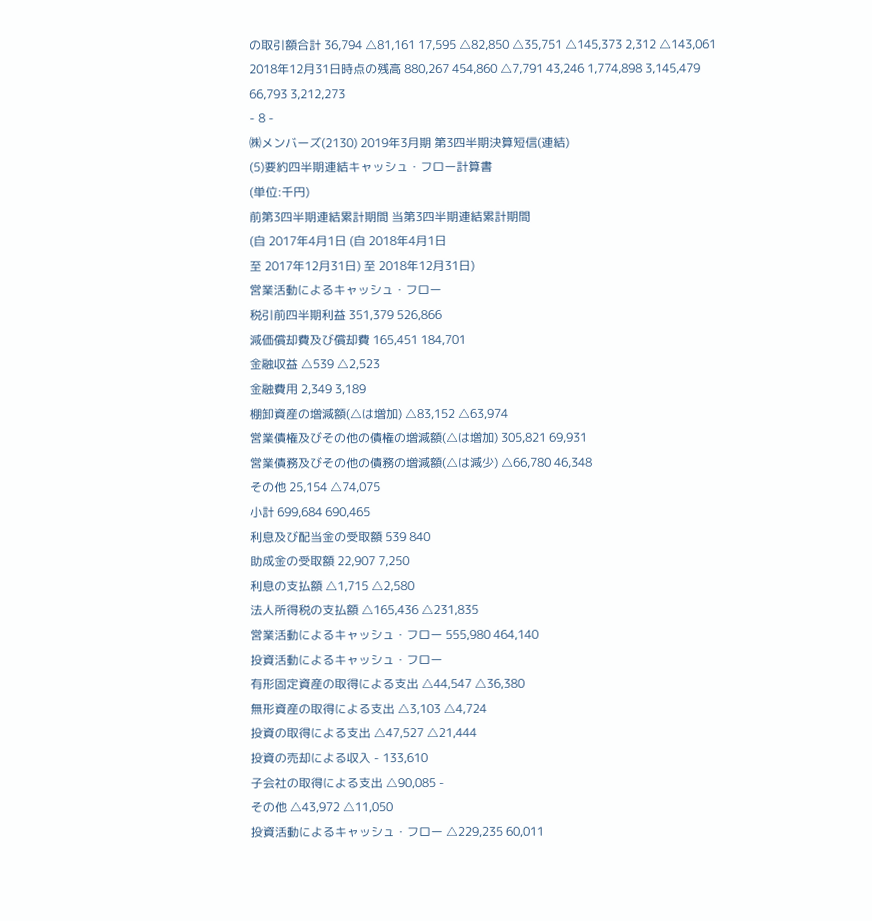の取引額合計 36,794 △81,161 17,595 △82,850 △35,751 △145,373 2,312 △143,061
2018年12月31日時点の残高 880,267 454,860 △7,791 43,246 1,774,898 3,145,479 66,793 3,212,273
- 8 -
㈱メンバーズ(2130) 2019年3月期 第3四半期決算短信(連結)
(5)要約四半期連結キャッシュ・フロー計算書
(単位:千円)
前第3四半期連結累計期間 当第3四半期連結累計期間
(自 2017年4月1日 (自 2018年4月1日
至 2017年12月31日) 至 2018年12月31日)
営業活動によるキャッシュ・フロー
税引前四半期利益 351,379 526,866
減価償却費及び償却費 165,451 184,701
金融収益 △539 △2,523
金融費用 2,349 3,189
棚卸資産の増減額(△は増加) △83,152 △63,974
営業債権及びその他の債権の増減額(△は増加) 305,821 69,931
営業債務及びその他の債務の増減額(△は減少) △66,780 46,348
その他 25,154 △74,075
小計 699,684 690,465
利息及び配当金の受取額 539 840
助成金の受取額 22,907 7,250
利息の支払額 △1,715 △2,580
法人所得税の支払額 △165,436 △231,835
営業活動によるキャッシュ・フロー 555,980 464,140
投資活動によるキャッシュ・フロー
有形固定資産の取得による支出 △44,547 △36,380
無形資産の取得による支出 △3,103 △4,724
投資の取得による支出 △47,527 △21,444
投資の売却による収入 - 133,610
子会社の取得による支出 △90,085 -
その他 △43,972 △11,050
投資活動によるキャッシュ・フロー △229,235 60,011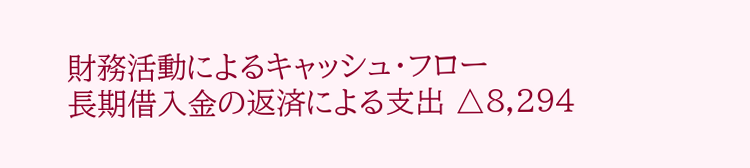財務活動によるキャッシュ・フロー
長期借入金の返済による支出 △8,294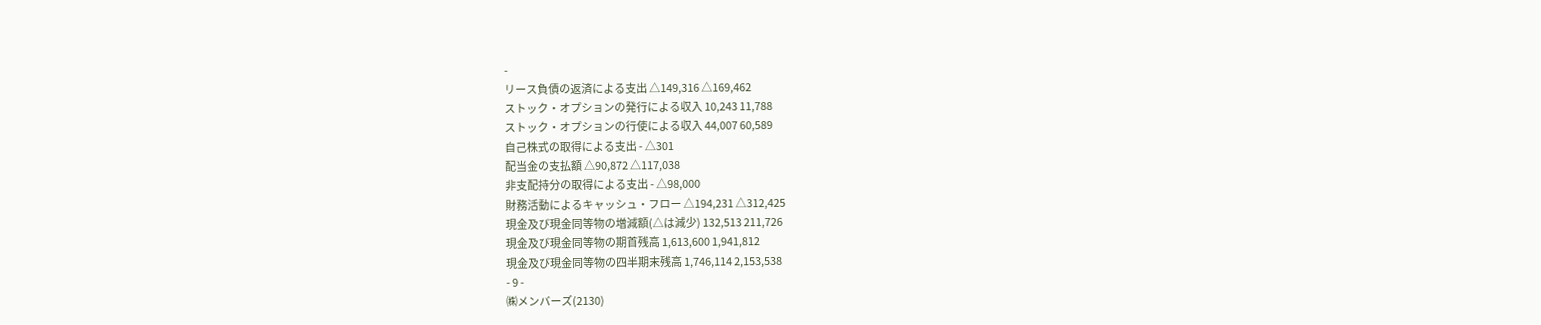-
リース負債の返済による支出 △149,316 △169,462
ストック・オプションの発行による収入 10,243 11,788
ストック・オプションの行使による収入 44,007 60,589
自己株式の取得による支出 - △301
配当金の支払額 △90,872 △117,038
非支配持分の取得による支出 - △98,000
財務活動によるキャッシュ・フロー △194,231 △312,425
現金及び現金同等物の増減額(△は減少) 132,513 211,726
現金及び現金同等物の期首残高 1,613,600 1,941,812
現金及び現金同等物の四半期末残高 1,746,114 2,153,538
- 9 -
㈱メンバーズ(2130)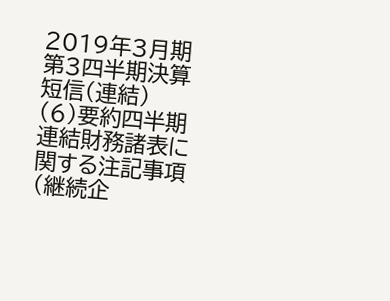2019年3月期 第3四半期決算短信(連結)
(6)要約四半期連結財務諸表に関する注記事項
(継続企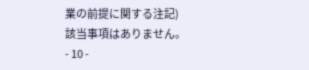業の前提に関する注記)
該当事項はありません。
- 10 -